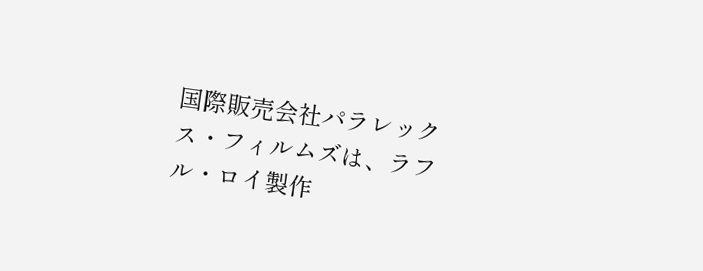国際販売会社パラレックス・フィルムズは、ラフル・ロイ製作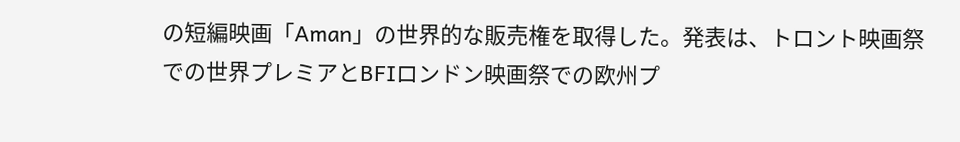の短編映画「Aman」の世界的な販売権を取得した。発表は、トロント映画祭での世界プレミアとBFIロンドン映画祭での欧州プ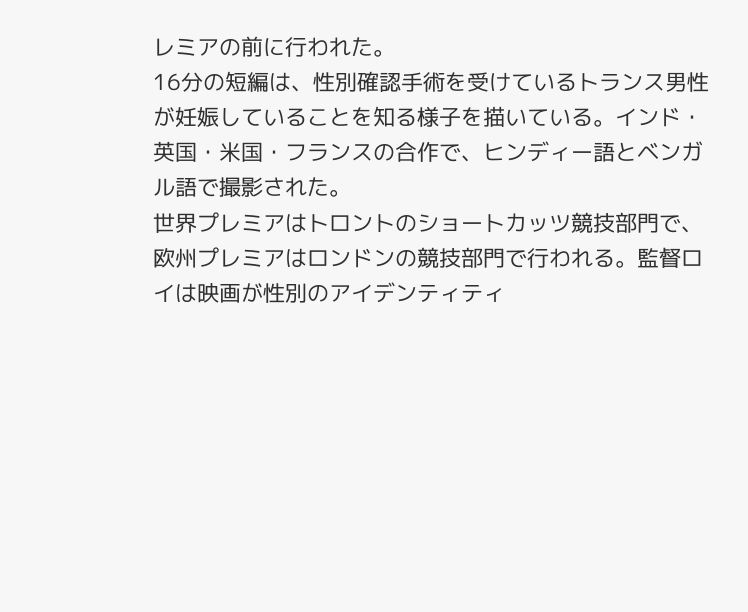レミアの前に行われた。
16分の短編は、性別確認手術を受けているトランス男性が妊娠していることを知る様子を描いている。インド・英国・米国・フランスの合作で、ヒンディー語とベンガル語で撮影された。
世界プレミアはトロントのショートカッツ競技部門で、欧州プレミアはロンドンの競技部門で行われる。監督ロイは映画が性別のアイデンティティ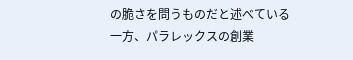の脆さを問うものだと述べている一方、パラレックスの創業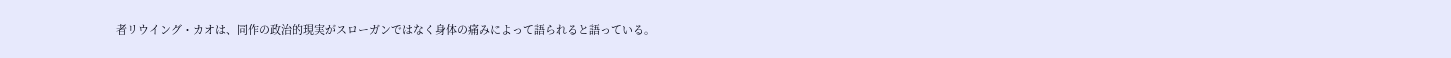者リウイング・カオは、同作の政治的現実がスローガンではなく身体の痛みによって語られると語っている。